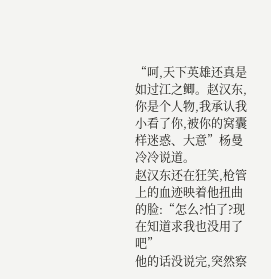“呵,天下英雄还真是如过江之鲫。赵汉东,你是个人物,我承认我小看了你,被你的窝囊样迷惑、大意”杨曼冷冷说道。
赵汉东还在狂笑,枪管上的血迹映着他扭曲的脸:“怎么?怕了?现在知道求我也没用了吧”
他的话没说完,突然察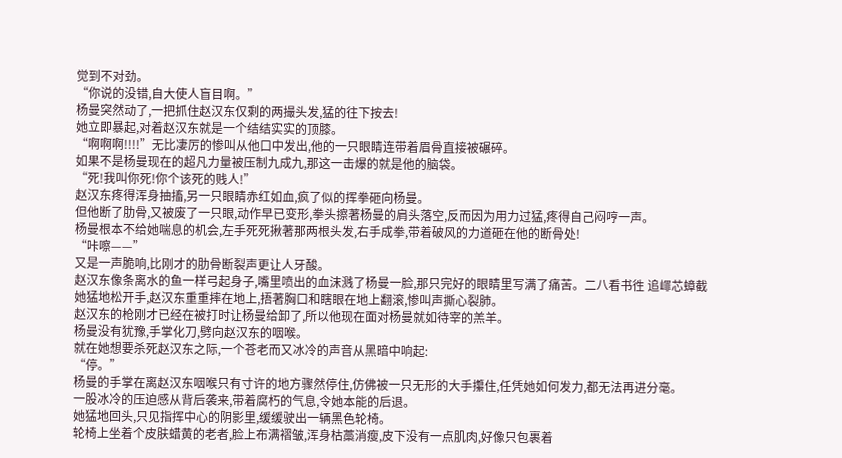觉到不对劲。
“你说的没错,自大使人盲目啊。”
杨曼突然动了,一把抓住赵汉东仅剩的两撮头发,猛的往下按去!
她立即暴起,对着赵汉东就是一个结结实实的顶膝。
“啊啊啊!!!!”无比凄厉的惨叫从他口中发出,他的一只眼睛连带着眉骨直接被碾碎。
如果不是杨曼现在的超凡力量被压制九成九,那这一击爆的就是他的脑袋。
“死!我叫你死!你个该死的贱人!”
赵汉东疼得浑身抽搐,另一只眼睛赤红如血,疯了似的挥拳砸向杨曼。
但他断了肋骨,又被废了一只眼,动作早已变形,拳头擦著杨曼的肩头落空,反而因为用力过猛,疼得自己闷哼一声。
杨曼根本不给她喘息的机会,左手死死揪著那两根头发,右手成拳,带着破风的力道砸在他的断骨处!
“咔嚓——”
又是一声脆响,比刚才的肋骨断裂声更让人牙酸。
赵汉东像条离水的鱼一样弓起身子,嘴里喷出的血沫溅了杨曼一脸,那只完好的眼睛里写满了痛苦。二八看书徃 追嶵芯蟑截
她猛地松开手,赵汉东重重摔在地上,捂著胸口和瞎眼在地上翻滚,惨叫声撕心裂肺。
赵汉东的枪刚才已经在被打时让杨曼给卸了,所以他现在面对杨曼就如待宰的羔羊。
杨曼没有犹豫,手掌化刀,劈向赵汉东的咽喉。
就在她想要杀死赵汉东之际,一个苍老而又冰冷的声音从黑暗中响起:
“停。”
杨曼的手掌在离赵汉东咽喉只有寸许的地方骤然停住,仿佛被一只无形的大手攥住,任凭她如何发力,都无法再进分毫。
一股冰冷的压迫感从背后袭来,带着腐朽的气息,令她本能的后退。
她猛地回头,只见指挥中心的阴影里,缓缓驶出一辆黑色轮椅。
轮椅上坐着个皮肤蜡黄的老者,脸上布满褶皱,浑身枯藁消瘦,皮下没有一点肌肉,好像只包裹着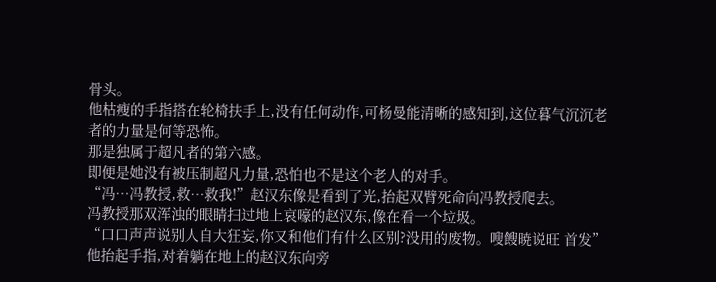骨头。
他枯瘦的手指搭在轮椅扶手上,没有任何动作,可杨曼能清晰的感知到,这位暮气沉沉老者的力量是何等恐怖。
那是独属于超凡者的第六感。
即便是她没有被压制超凡力量,恐怕也不是这个老人的对手。
“冯…冯教授,救…救我!”赵汉东像是看到了光,抬起双臂死命向冯教授爬去。
冯教授那双浑浊的眼睛扫过地上哀嚎的赵汉东,像在看一个垃圾。
“口口声声说别人自大狂妄,你又和他们有什么区别?没用的废物。嗖餿暁说旺 首发”
他抬起手指,对着躺在地上的赵汉东向旁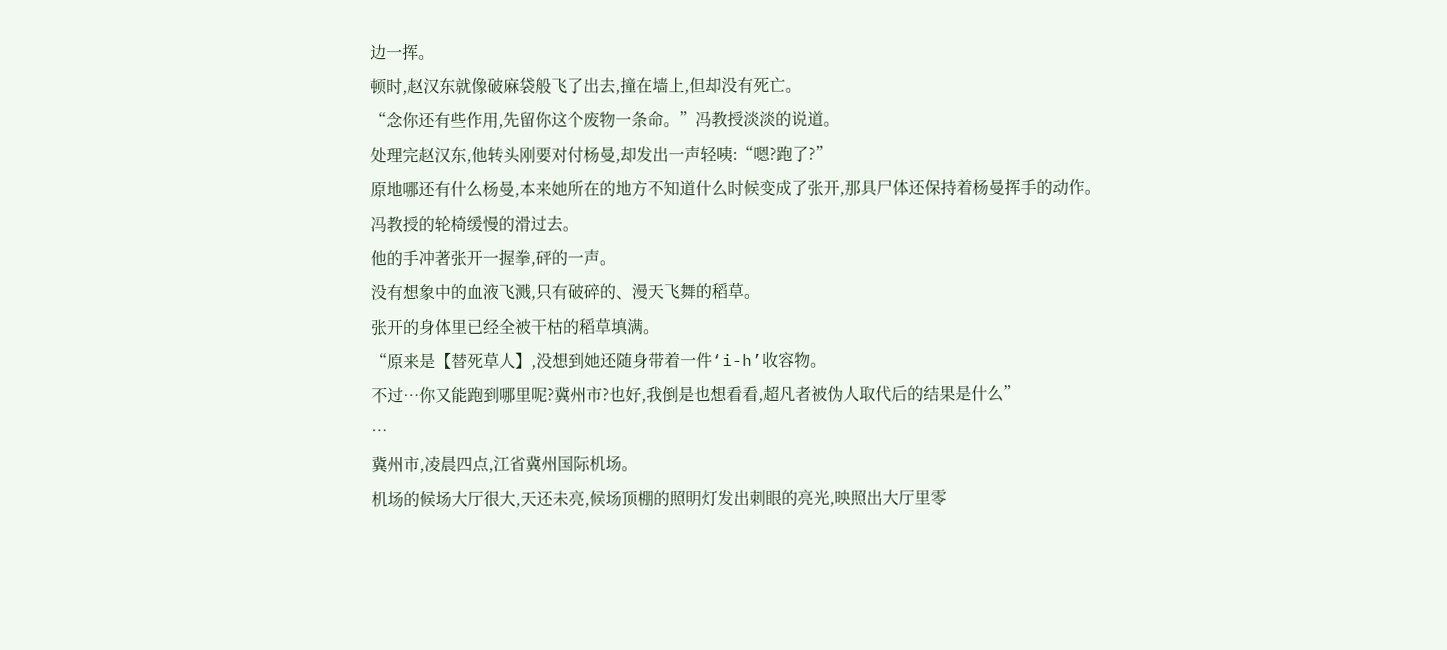边一挥。
顿时,赵汉东就像破麻袋般飞了出去,撞在墙上,但却没有死亡。
“念你还有些作用,先留你这个废物一条命。”冯教授淡淡的说道。
处理完赵汉东,他转头刚要对付杨曼,却发出一声轻咦:“嗯?跑了?”
原地哪还有什么杨曼,本来她所在的地方不知道什么时候变成了张开,那具尸体还保持着杨曼挥手的动作。
冯教授的轮椅缓慢的滑过去。
他的手冲著张开一握拳,砰的一声。
没有想象中的血液飞溅,只有破碎的、漫天飞舞的稻草。
张开的身体里已经全被干枯的稻草填满。
“原来是【替死草人】,没想到她还随身带着一件‘i-h’收容物。
不过…你又能跑到哪里呢?冀州市?也好,我倒是也想看看,超凡者被伪人取代后的结果是什么”
…
冀州市,凌晨四点,江省冀州国际机场。
机场的候场大厅很大,天还未亮,候场顶棚的照明灯发出刺眼的亮光,映照出大厅里零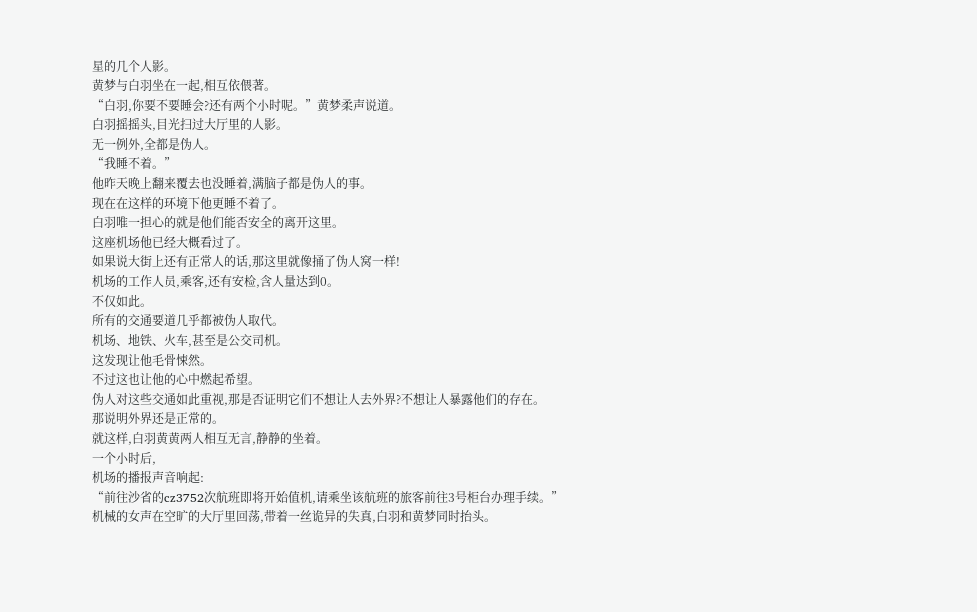星的几个人影。
黄梦与白羽坐在一起,相互依偎著。
“白羽,你要不要睡会?还有两个小时呢。”黄梦柔声说道。
白羽摇摇头,目光扫过大厅里的人影。
无一例外,全都是伪人。
“我睡不着。”
他昨天晚上翻来覆去也没睡着,满脑子都是伪人的事。
现在在这样的环境下他更睡不着了。
白羽唯一担心的就是他们能否安全的离开这里。
这座机场他已经大概看过了。
如果说大街上还有正常人的话,那这里就像捅了伪人窝一样!
机场的工作人员,乘客,还有安检,含人量达到0。
不仅如此。
所有的交通要道几乎都被伪人取代。
机场、地铁、火车,甚至是公交司机。
这发现让他毛骨悚然。
不过这也让他的心中燃起希望。
伪人对这些交通如此重视,那是否证明它们不想让人去外界?不想让人暴露他们的存在。
那说明外界还是正常的。
就这样,白羽黄黄两人相互无言,静静的坐着。
一个小时后,
机场的播报声音响起:
“前往沙省的cz3752次航班即将开始值机,请乘坐该航班的旅客前往3号柜台办理手续。”
机械的女声在空旷的大厅里回荡,带着一丝诡异的失真,白羽和黄梦同时抬头。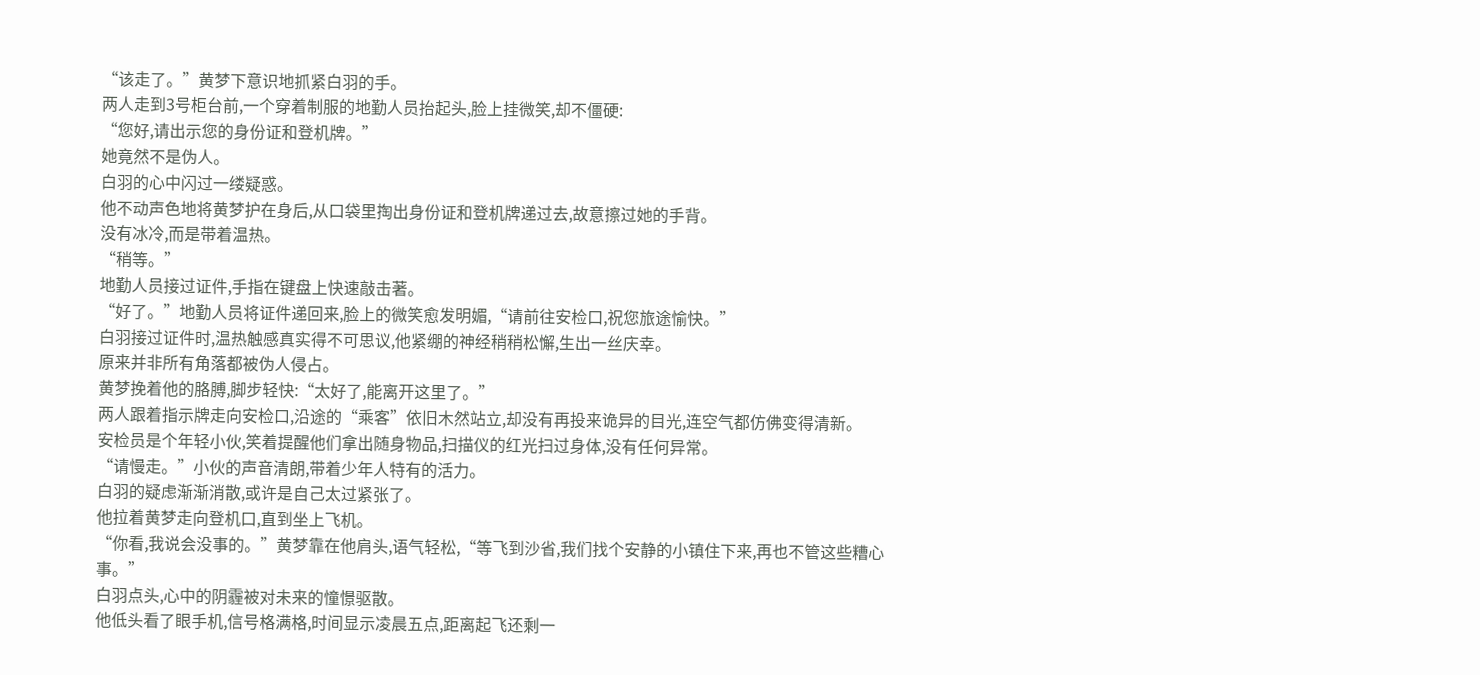“该走了。”黄梦下意识地抓紧白羽的手。
两人走到3号柜台前,一个穿着制服的地勤人员抬起头,脸上挂微笑,却不僵硬:
“您好,请出示您的身份证和登机牌。”
她竟然不是伪人。
白羽的心中闪过一缕疑惑。
他不动声色地将黄梦护在身后,从口袋里掏出身份证和登机牌递过去,故意擦过她的手背。
没有冰冷,而是带着温热。
“稍等。”
地勤人员接过证件,手指在键盘上快速敲击著。
“好了。”地勤人员将证件递回来,脸上的微笑愈发明媚,“请前往安检口,祝您旅途愉快。”
白羽接过证件时,温热触感真实得不可思议,他紧绷的神经稍稍松懈,生出一丝庆幸。
原来并非所有角落都被伪人侵占。
黄梦挽着他的胳膊,脚步轻快:“太好了,能离开这里了。”
两人跟着指示牌走向安检口,沿途的“乘客”依旧木然站立,却没有再投来诡异的目光,连空气都仿佛变得清新。
安检员是个年轻小伙,笑着提醒他们拿出随身物品,扫描仪的红光扫过身体,没有任何异常。
“请慢走。”小伙的声音清朗,带着少年人特有的活力。
白羽的疑虑渐渐消散,或许是自己太过紧张了。
他拉着黄梦走向登机口,直到坐上飞机。
“你看,我说会没事的。”黄梦靠在他肩头,语气轻松,“等飞到沙省,我们找个安静的小镇住下来,再也不管这些糟心事。”
白羽点头,心中的阴霾被对未来的憧憬驱散。
他低头看了眼手机,信号格满格,时间显示凌晨五点,距离起飞还剩一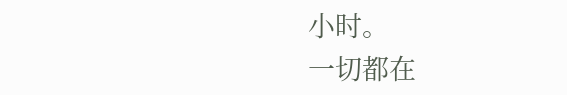小时。
一切都在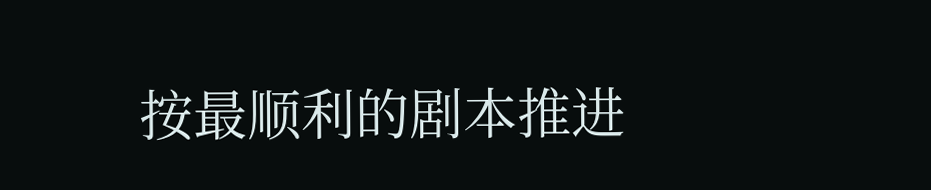按最顺利的剧本推进